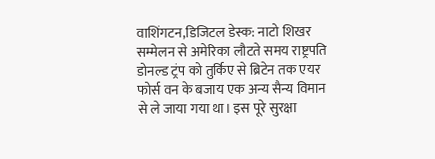वाशिंगटन,डिजिटल डेस्क: नाटो शिखर सम्मेलन से अमेरिका लौटते समय राष्ट्रपति डोनल्ड ट्रंप को तुर्किए से ब्रिटेन तक एयर फोर्स वन के बजाय एक अन्य सैन्य विमान से ले जाया गया था। इस पूरे सुरक्षा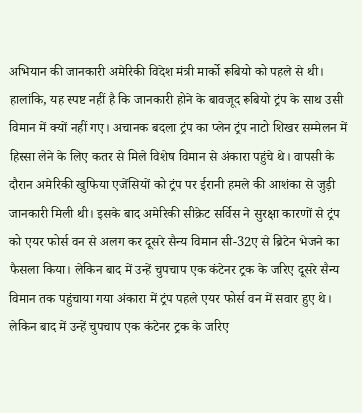अभियान की जानकारी अमेरिकी विदेश मंत्री मार्को रूबियो को पहले से थी। हालांकि, यह स्पष्ट नहीं है कि जानकारी होने के बावजूद रूबियो ट्रंप के साथ उसी विमान में क्यों नहीं गए। अचानक बदला ट्रंप का प्लेन ट्रंप नाटो शिखर सम्मेलन में हिस्सा लेने के लिए कतर से मिले विशेष विमान से अंकारा पहुंचे थे। वापसी के दौरान अमेरिकी खुफिया एजेंसियों को ट्रंप पर ईरानी हमले की आशंका से जुड़ी जानकारी मिली थी। इसके बाद अमेरिकी सीक्रेट सर्विस ने सुरक्षा कारणों से ट्रंप को एयर फोर्स वन से अलग कर दूसरे सैन्य विमान सी-32ए से ब्रिटेन भेजने का फैसला किया। लेकिन बाद में उन्हें चुपचाप एक कंटेनर ट्रक के जरिए दूसरे सैन्य विमान तक पहुंचाया गया अंकारा में ट्रंप पहले एयर फोर्स वन में सवार हुए थे। लेकिन बाद में उन्हें चुपचाप एक कंटेनर ट्रक के जरिए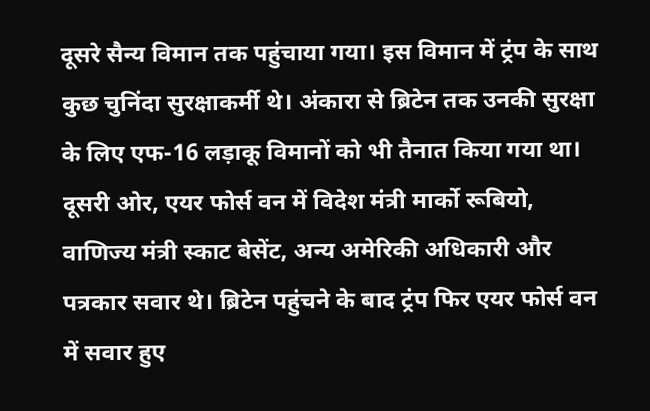दूसरे सैन्य विमान तक पहुंचाया गया। इस विमान में ट्रंप के साथ कुछ चुनिंदा सुरक्षाकर्मी थे। अंकारा से ब्रिटेन तक उनकी सुरक्षा के लिए एफ-16 लड़ाकू विमानों को भी तैनात किया गया था। दूसरी ओर, एयर फोर्स वन में विदेश मंत्री मार्को रूबियो, वाणिज्य मंत्री स्काट बेसेंट, अन्य अमेरिकी अधिकारी और पत्रकार सवार थे। ब्रिटेन पहुंचने के बाद ट्रंप फिर एयर फोर्स वन में सवार हुए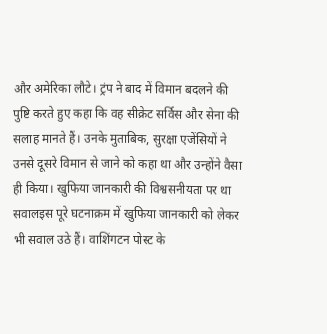और अमेरिका लौटे। ट्रंप ने बाद में विमान बदलने की पुष्टि करते हुए कहा कि वह सीक्रेट सर्विस और सेना की सलाह मानते हैं। उनके मुताबिक, सुरक्षा एजेंसियों ने उनसे दूसरे विमान से जाने को कहा था और उन्होंने वैसा ही किया। खुफिया जानकारी की विश्वसनीयता पर था सवालइस पूरे घटनाक्रम में खुफिया जानकारी को लेकर भी सवाल उठे हैं। वाशिंगटन पोस्ट के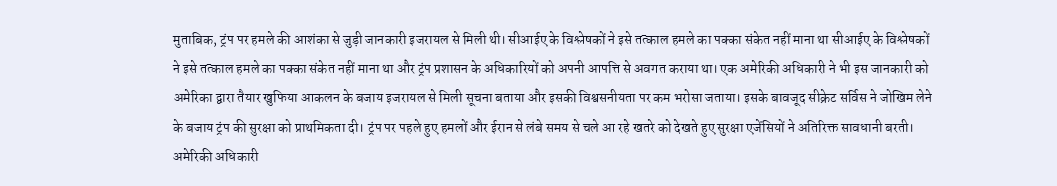मुताबिक, ट्रंप पर हमले की आशंका से जुड़ी जानकारी इजरायल से मिली थी। सीआईए के विश्लेषकों ने इसे तत्काल हमले का पक्का संकेत नहीं माना था सीआईए के विश्लेषकों ने इसे तत्काल हमले का पक्का संकेत नहीं माना था और ट्रंप प्रशासन के अधिकारियों को अपनी आपत्ति से अवगत कराया था। एक अमेरिकी अधिकारी ने भी इस जानकारी को अमेरिका द्वारा तैयार खुफिया आकलन के बजाय इजरायल से मिली सूचना बताया और इसकी विश्वसनीयता पर कम भरोसा जताया। इसके बावजूद सीक्रेट सर्विस ने जोखिम लेने के बजाय ट्रंप की सुरक्षा को प्राथमिकता दी। ट्रंप पर पहले हुए हमलों और ईरान से लंबे समय से चले आ रहे खतरे को देखते हुए सुरक्षा एजेंसियों ने अतिरिक्त सावधानी बरती। अमेरिकी अधिकारी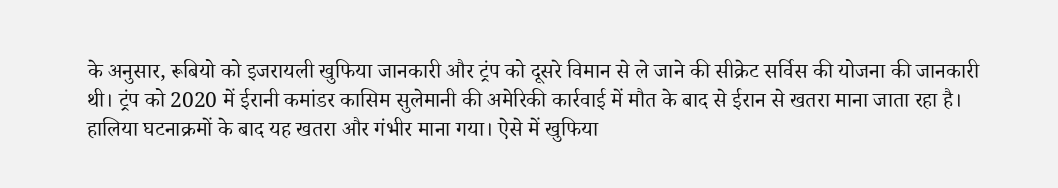के अनुसार, रूबियो को इजरायली खुफिया जानकारी और ट्रंप को दूसरे विमान से ले जाने की सीक्रेट सर्विस की योजना की जानकारी थी। ट्रंप को 2020 में ईरानी कमांडर कासिम सुलेमानी की अमेरिकी कार्रवाई में मौत के बाद से ईरान से खतरा माना जाता रहा है। हालिया घटनाक्रमों के बाद यह खतरा और गंभीर माना गया। ऐसे में खुफिया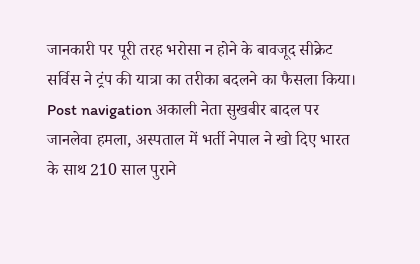जानकारी पर पूरी तरह भरोसा न होने के बावजूद सीक्रेट सर्विस ने ट्रंप की यात्रा का तरीका बदलने का फैसला किया। Post navigation अकाली नेता सुखबीर बादल पर जानलेवा हमला, अस्पताल में भर्ती नेपाल ने खो दिए भारत के साथ 210 साल पुराने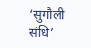‘सुगौली संधि’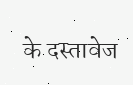के दस्तावेज